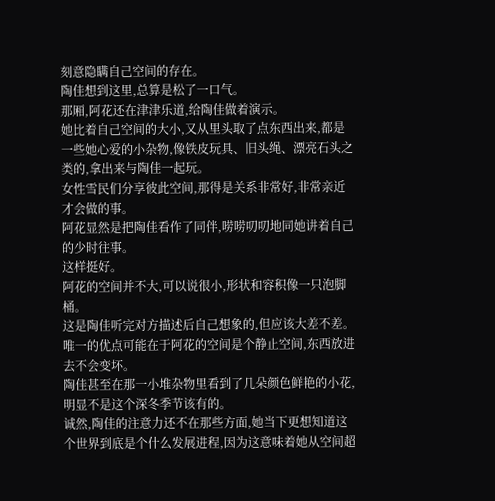刻意隐瞒自己空间的存在。
陶佳想到这里,总算是松了一口气。
那厢,阿花还在津津乐道,给陶佳做着演示。
她比着自己空间的大小,又从里头取了点东西出来,都是一些她心爱的小杂物,像铁皮玩具、旧头绳、漂亮石头之类的,拿出来与陶佳一起玩。
女性雪民们分享彼此空间,那得是关系非常好,非常亲近才会做的事。
阿花显然是把陶佳看作了同伴,唠唠叨叨地同她讲着自己的少时往事。
这样挺好。
阿花的空间并不大,可以说很小,形状和容积像一只泡脚桶。
这是陶佳听完对方描述后自己想象的,但应该大差不差。
唯一的优点可能在于阿花的空间是个静止空间,东西放进去不会变坏。
陶佳甚至在那一小堆杂物里看到了几朵颜色鲜艳的小花,明显不是这个深冬季节该有的。
诚然,陶佳的注意力还不在那些方面,她当下更想知道这个世界到底是个什么发展进程,因为这意味着她从空间超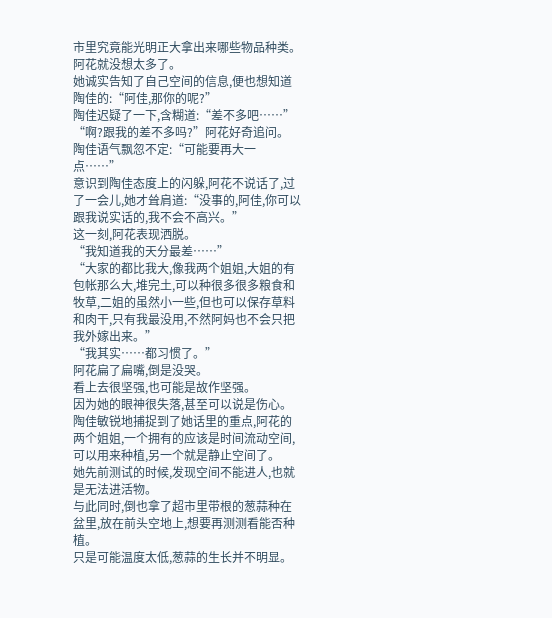市里究竟能光明正大拿出来哪些物品种类。
阿花就没想太多了。
她诚实告知了自己空间的信息,便也想知道陶佳的:“阿佳,那你的呢?”
陶佳迟疑了一下,含糊道:“差不多吧……”
“啊?跟我的差不多吗?”阿花好奇追问。
陶佳语气飘忽不定:“可能要再大一点……”
意识到陶佳态度上的闪躲,阿花不说话了,过了一会儿,她才耸肩道:“没事的,阿佳,你可以跟我说实话的,我不会不高兴。”
这一刻,阿花表现洒脱。
“我知道我的天分最差……”
“大家的都比我大,像我两个姐姐,大姐的有包帐那么大,堆完土,可以种很多很多粮食和牧草,二姐的虽然小一些,但也可以保存草料和肉干,只有我最没用,不然阿妈也不会只把我外嫁出来。”
“我其实……都习惯了。”
阿花扁了扁嘴,倒是没哭。
看上去很坚强,也可能是故作坚强。
因为她的眼神很失落,甚至可以说是伤心。
陶佳敏锐地捕捉到了她话里的重点,阿花的两个姐姐,一个拥有的应该是时间流动空间,可以用来种植,另一个就是静止空间了。
她先前测试的时候,发现空间不能进人,也就是无法进活物。
与此同时,倒也拿了超市里带根的葱蒜种在盆里,放在前头空地上,想要再测测看能否种植。
只是可能温度太低,葱蒜的生长并不明显。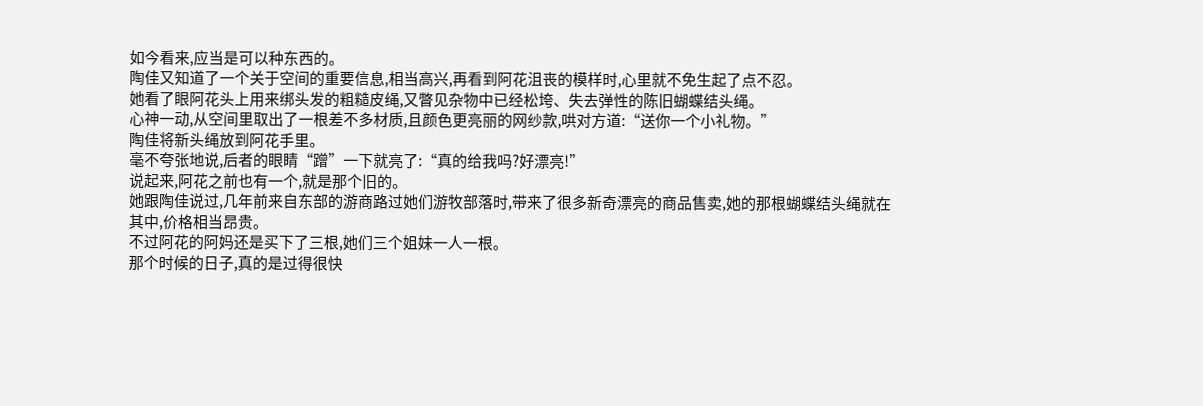如今看来,应当是可以种东西的。
陶佳又知道了一个关于空间的重要信息,相当高兴,再看到阿花沮丧的模样时,心里就不免生起了点不忍。
她看了眼阿花头上用来绑头发的粗糙皮绳,又瞥见杂物中已经松垮、失去弹性的陈旧蝴蝶结头绳。
心神一动,从空间里取出了一根差不多材质,且颜色更亮丽的网纱款,哄对方道:“送你一个小礼物。”
陶佳将新头绳放到阿花手里。
毫不夸张地说,后者的眼睛“蹭”一下就亮了:“真的给我吗?好漂亮!”
说起来,阿花之前也有一个,就是那个旧的。
她跟陶佳说过,几年前来自东部的游商路过她们游牧部落时,带来了很多新奇漂亮的商品售卖,她的那根蝴蝶结头绳就在其中,价格相当昂贵。
不过阿花的阿妈还是买下了三根,她们三个姐妹一人一根。
那个时候的日子,真的是过得很快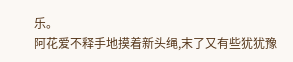乐。
阿花爱不释手地摸着新头绳,末了又有些犹犹豫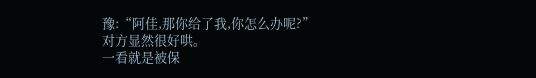豫:“阿佳,那你给了我,你怎么办呢?”
对方显然很好哄。
一看就是被保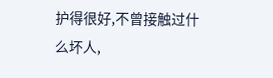护得很好,不曾接触过什么坏人,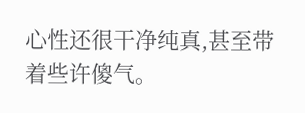心性还很干净纯真,甚至带着些许傻气。